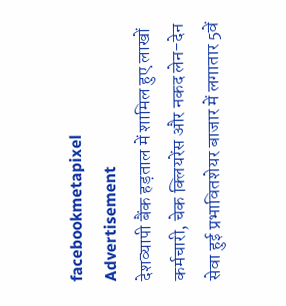facebookmetapixel
Advertisement
देशव्यापी बैंक हड़ताल में शामिल हुए लाखों कर्मचारी, चेक क्लियरेंस और नकद लेन-देन सेवा हुई प्रभावितशेयर बाजार में लगातार 5वें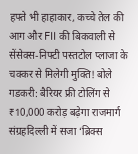हफ्ते भी हाहाकार, कच्चे तेल की आग और FII की बिकवाली से सेंसेक्स-निफ्टी पस्तटोल प्लाजा के चक्कर से मिलेगी मुक्ति! बोले गडकरी: बैरियर फ्री टोलिंग से ₹10,000 करोड़ बढ़ेगा राजमार्ग संग्रहदिल्ली में सजा ‘ब्रिक्स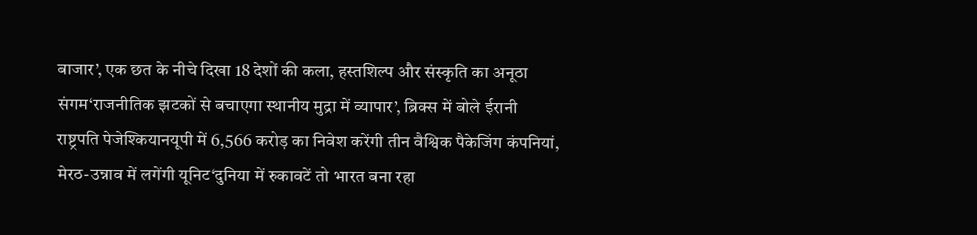बाजार’, एक छत के नीचे दिखा 18 देशों की कला, हस्तशिल्प और संस्कृति का अनूठा संगम‘राजनीतिक झटकों से बचाएगा स्थानीय मुद्रा में व्यापार’, ब्रिक्स में बोले ईरानी राष्ट्रपति पेजेश्कियानयूपी में 6,566 करोड़ का निवेश करेंगी तीन वैश्विक पैकेजिंग कंपनियां, मेरठ-उन्नाव में लगेंगी यूनिट‘दुनिया में रुकावटें तो भारत बना रहा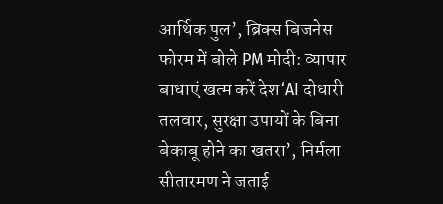आर्थिक पुल’, ब्रिक्स बिजनेस फोरम में बोले PM मोदी: व्यापार बाधाएं खत्म करें देश‘AI दोधारी तलवार, सुरक्षा उपायों के बिना बेकाबू होने का खतरा’, निर्मला सीतारमण ने जताई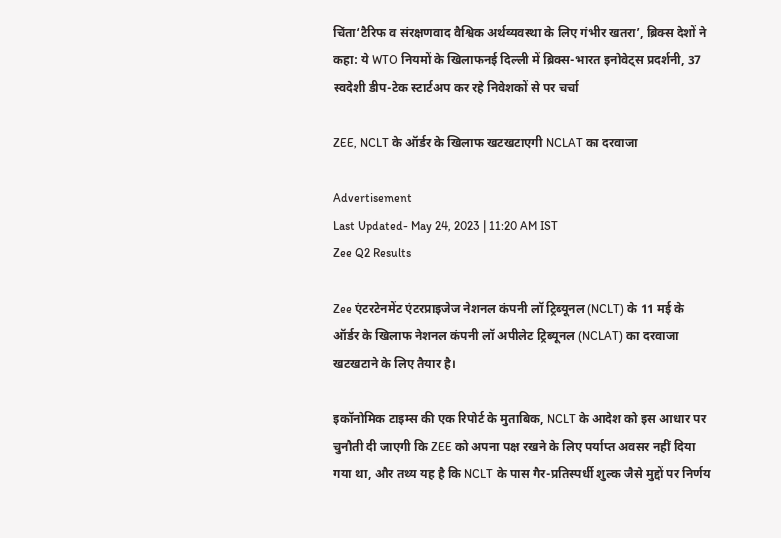चिंता‘टैरिफ व संरक्षणवाद वैश्विक अर्थव्यवस्था के लिए गंभीर खतरा’, ब्रिक्स देशों ने कहा: ये WTO नियमों के खिलाफनई दिल्ली में ब्रिक्स-भारत इनोवेट्स प्रदर्शनी, 37 स्वदेशी डीप-टेक स्टार्टअप कर रहे निवेशकों से पर चर्चा

ZEE, NCLT के ऑर्डर के खिलाफ खटखटाएगी NCLAT का दरवाजा

Advertisement
Last Updated- May 24, 2023 | 11:20 AM IST
Zee Q2 Results

Zee एंटरटेनमेंट एंटरप्राइजेज नेशनल कंपनी लॉ ट्रिब्यूनल (NCLT) के 11 मई के ऑर्डर के खिलाफ नेशनल कंपनी लॉ अपीलेट ट्रिब्यूनल (NCLAT) का दरवाजा खटखटाने के लिए तैयार है।

इकॉनोमिक टाइम्स की एक रिपोर्ट के मुताबिक, NCLT के आदेश को इस आधार पर चुनौती दी जाएगी कि ZEE को अपना पक्ष रखने के लिए पर्याप्त अवसर नहीं दिया गया था, और तथ्य यह है कि NCLT के पास गैर-प्रतिस्पर्धी शुल्क जैसे मुद्दों पर निर्णय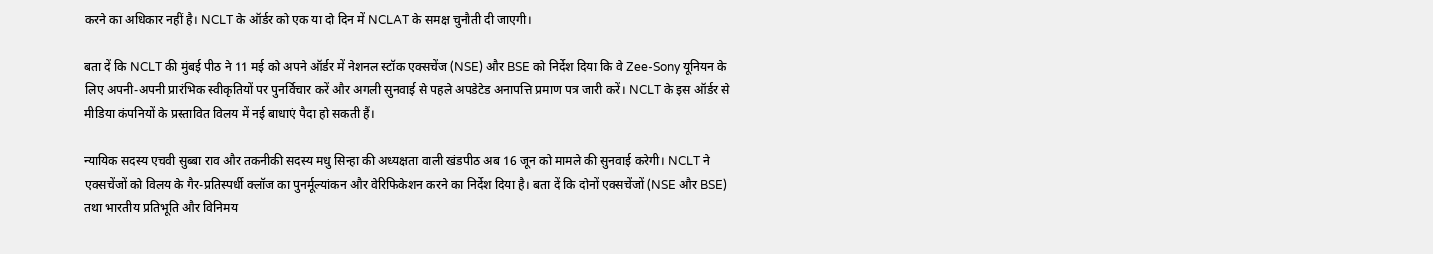करने का अधिकार नहीं है। NCLT के ऑर्डर को एक या दो दिन में NCLAT के समक्ष चुनौती दी जाएगी।

बता दें कि NCLT की मुंबई पीठ ने 11 मई को अपने ऑर्डर में नेशनल स्टॉक एक्सचेंज (NSE) और BSE को निर्देश दिया कि वे Zee-Sony यूनियन के लिए अपनी-अपनी प्रारंभिक स्वीकृतियों पर पुनर्विचार करें और अगली सुनवाई से पहले अपडेटेड अनापत्ति प्रमाण पत्र जारी करें। NCLT के इस ऑर्डर से मीडिया कंपनियों के प्रस्तावित विलय में नई बाधाएं पैदा हो सकती हैं।

न्यायिक सदस्य एचवी सुब्बा राव और तकनीकी सदस्य मधु सिन्हा की अध्यक्षता वाली खंडपीठ अब 16 जून को मामले की सुनवाई करेगी। NCLT ने एक्सचेंजों को विलय के गैर-प्रतिस्पर्धी क्लॉज का पुनर्मूल्यांकन और वेरिफिकेशन करने का निर्देश दिया है। बता दें कि दोनों एक्सचेंजों (NSE और BSE) तथा भारतीय प्रतिभूति और विनिमय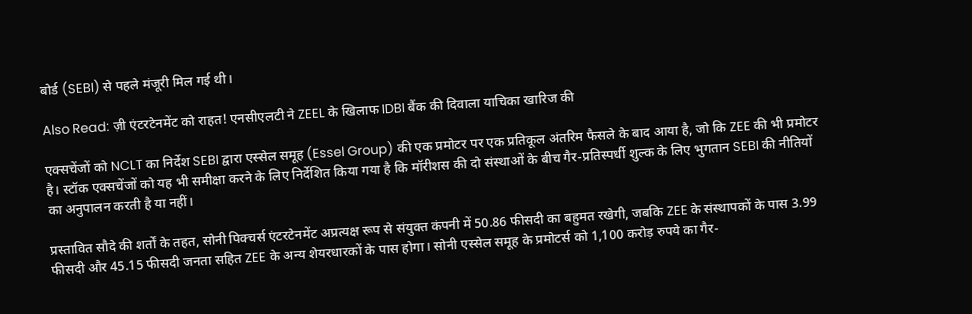बोर्ड (SEBI) से पहले मंजूरी मिल गई थी।

Also Read: ज़ी एंटरटेनमेंट को राहत! एनसीएलटी ने ZEEL के खिलाफ IDBI बैंक की दिवाला याचिका खारिज की

एक्सचेंजों को NCLT का निर्देश SEBI द्वारा एस्सेल समूह (Essel Group) की एक प्रमोटर पर एक प्रतिकूल अंतरिम फैसले के बाद आया है, जो कि ZEE की भी प्रमोटर है। स्टॉक एक्सचेंजों को यह भी समीक्षा करने के लिए निर्देशित किया गया है कि मॉरीशस की दो संस्थाओं के बीच गैर-प्रतिस्पर्धी शुल्क के लिए भुगतान SEBI की नीतियों का अनुपालन करती है या नहीं।

प्रस्तावित सौदे की शर्तों के तहत, सोनी पिक्चर्स एंटरटेनमेंट अप्रत्यक्ष रूप से संयुक्त कंपनी में 50.86 फीसदी का बहुमत रखेगी, जबकि ZEE के संस्थापकों के पास 3.99 फीसदी और 45.15 फीसदी जनता सहित ZEE के अन्य शेयरधारकों के पास होगा। सोनी एस्सेल समूह के प्रमोटर्स को 1,100 करोड़ रुपये का गैर-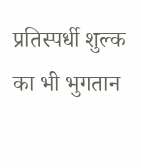प्रतिस्पर्धी शुल्क का भी भुगतान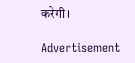करेगी।

Advertisement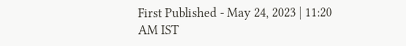First Published - May 24, 2023 | 11:20 AM IST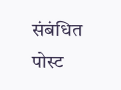संबंधित पोस्ट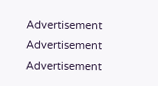Advertisement
Advertisement
Advertisement